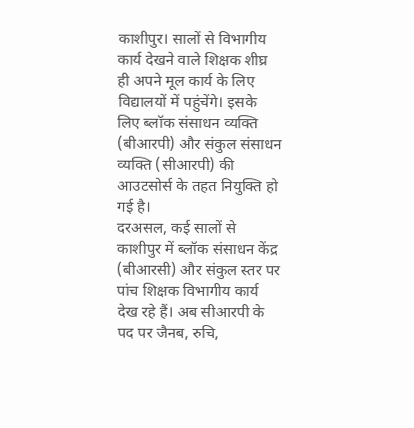काशीपुर। सालों से विभागीय कार्य देखने वाले शिक्षक शीघ्र ही अपने मूल कार्य के लिए विद्यालयों में पहुंचेंगे। इसके लिए ब्लॉक संसाधन व्यक्ति (बीआरपी) और संकुल संसाधन व्यक्ति (सीआरपी) की आउटसोर्स के तहत नियुक्ति हो गई है।
दरअसल, कई सालों से काशीपुर में ब्लॉक संसाधन केंद्र (बीआरसी) और संकुल स्तर पर पांच शिक्षक विभागीय कार्य देख रहे हैं। अब सीआरपी के पद पर जैनब, रुचि,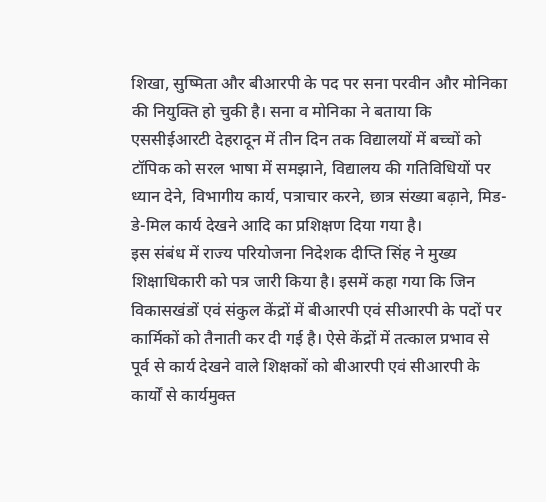शिखा, सुष्मिता और बीआरपी के पद पर सना परवीन और मोनिका की नियुक्ति हो चुकी है। सना व मोनिका ने बताया कि एससीईआरटी देहरादून में तीन दिन तक विद्यालयों में बच्चों को टॉपिक को सरल भाषा में समझाने, विद्यालय की गतिविधियों पर ध्यान देने, विभागीय कार्य, पत्राचार करने, छात्र संख्या बढ़ाने, मिड-डे-मिल कार्य देखने आदि का प्रशिक्षण दिया गया है।
इस संबंध में राज्य परियोजना निदेशक दीप्ति सिंह ने मुख्य शिक्षाधिकारी को पत्र जारी किया है। इसमें कहा गया कि जिन विकासखंडों एवं संकुल केंद्रों में बीआरपी एवं सीआरपी के पदों पर कार्मिकों को तैनाती कर दी गई है। ऐसे केंद्रों में तत्काल प्रभाव से पूर्व से कार्य देखने वाले शिक्षकों को बीआरपी एवं सीआरपी के कार्यों से कार्यमुक्त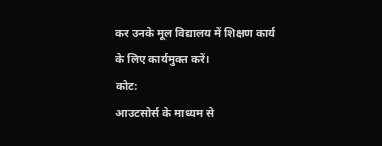कर उनके मूल विद्यालय में शिक्षण कार्य के लिए कार्यमुक्त करें।
कोट:
आउटसोर्स के माध्यम से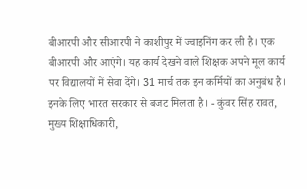बीआरपी और सीआरपी ने काशीपुर में ज्वाइनिंग कर ली है। एक बीआरपी और आएंगे। यह कार्य देखने वाले शिक्षक अपने मूल कार्य पर विद्यालयों में सेवा देंगे। 31 मार्च तक इन कर्मियों का अनुबंध है। इनके लिए भारत सरकार से बजट मिलता है। - कुंवर सिंह रावत, मुख्य शिक्षाधिकारी,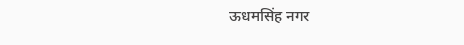ऊधमसिंह नगर